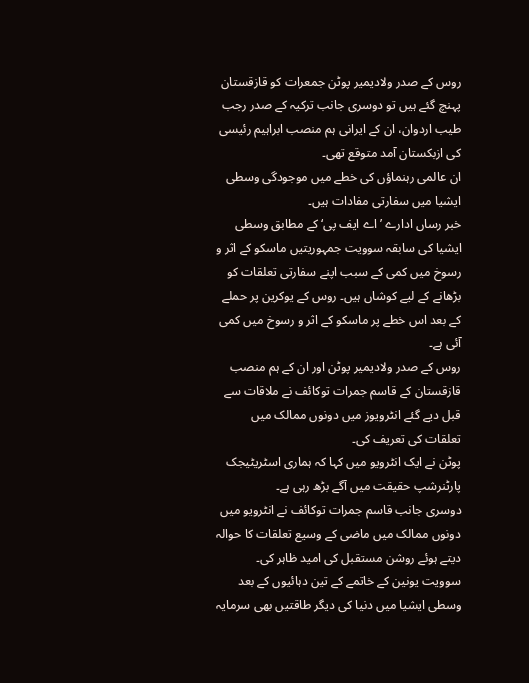روس کے صدر ولادیمیر پوٹن جمعرات کو قازقستان پہنچ گئے ہیں تو دوسری جانب ترکیہ کے صدر رجب طیب اردوان، ان کے ایرانی ہم منصب ابراہیم رئیسی کی ازبکستان آمد متوقع تھی۔
ان عالمی رہنماؤں کی خطے میں موجودگی وسطی ایشیا میں سفارتی مفادات ہیں۔
خبر رساں ادارے ’اے ایف پی‘ کے مطابق وسطی ایشیا کی سابقہ سوویت جمہوریتیں ماسکو کے اثر و رسوخ میں کمی کے سبب اپنے سفارتی تعلقات کو بڑھانے کے لیے کوشاں ہیں۔ روس کے یوکرین پر حملے کے بعد اس خطے پر ماسکو کے اثر و رسوخ میں کمی آئی ہے۔
روس کے صدر ولادیمیر پوٹن اور ان کے ہم منصب قازقستان کے قاسم جمرات توکائف نے ملاقات سے قبل دیے گئے انٹرویوز میں دونوں ممالک میں تعلقات کی تعریف کی۔
پوٹن نے ایک انٹرویو میں کہا کہ ہماری اسٹریٹیجک پارٹنرشپ حقیقت میں آگے بڑھ رہی ہے۔
دوسری جانب قاسم جمرات توکائف نے انٹرویو میں دونوں ممالک میں ماضی کے وسیع تعلقات کا حوالہ دیتے ہوئے روشن مستقبل کی امید ظاہر کی۔
سوویت یونین کے خاتمے کے تین دہائیوں کے بعد وسطی ایشیا میں دنیا کی دیگر طاقتیں بھی سرمایہ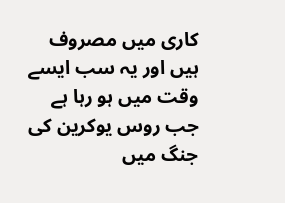کاری میں مصروف ہیں اور یہ سب ایسے وقت میں ہو رہا ہے جب روس یوکرین کی جنگ میں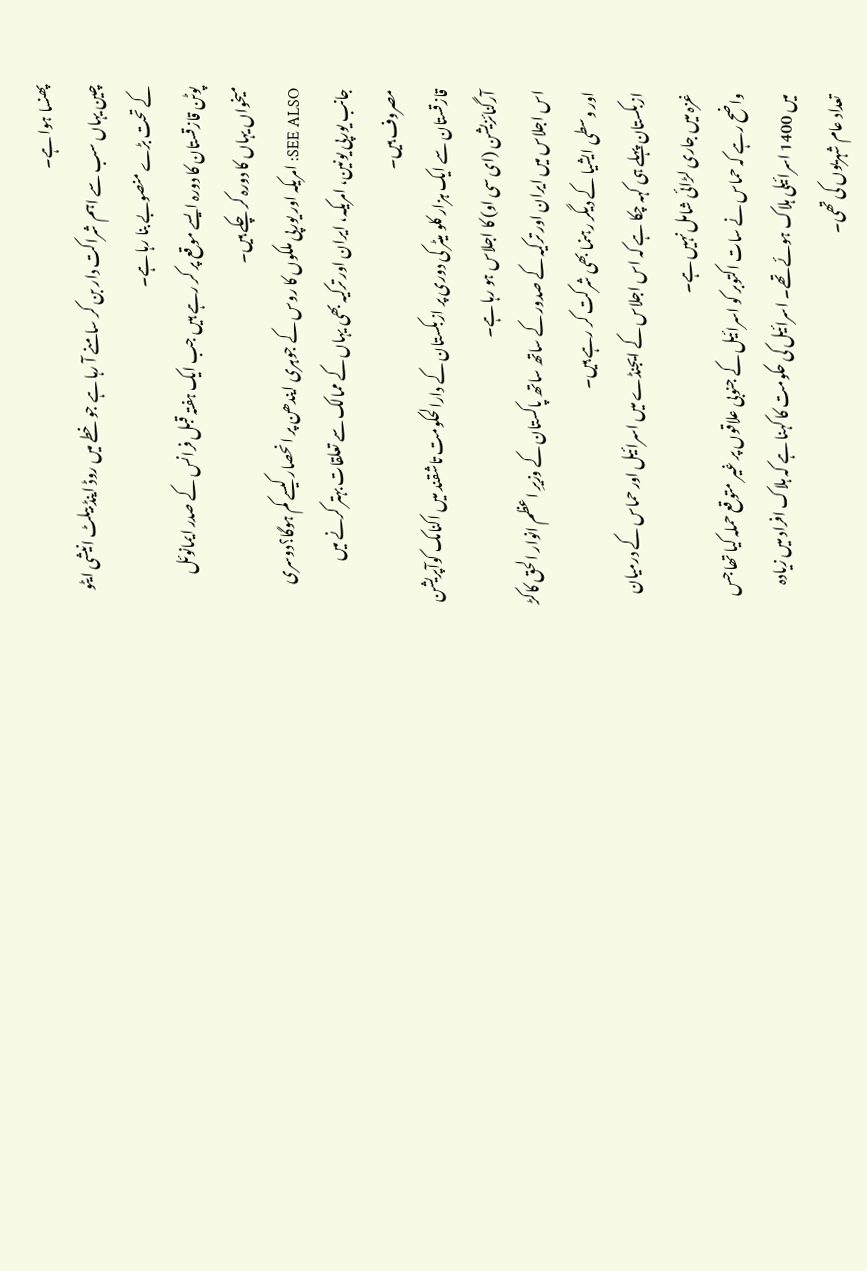پھنسا ہوا ہے۔
چین یہاں سب سے اہم شراکت دار بن کر سامنے آ رہا ہے جو خطے میں روڈ اینڈ بیلٹ انیشی ایٹو کے تحت بڑے منصوبے بنا رہا ہے۔
پوٹن قازقستان کا دورہ ایسے موقع پر کر رہے ہیں جب ایک ہفتہ قبل فرانس کے صدر ایمانوئل میخواں یہاں کا دورہ کر چکے ہیں۔
SEE ALSO: امریکہ اور یورپی ملکوں کا روس کے جوہری ایندھن پر انحصار کیسے کم ہوگا؟دوسری جانب یورپی یونین، امریکہ، ایران اور ترکیہ بھی یہاں کے ممالک سے تعلقات بہتر کرنے میں مصروف ہیں۔
قازقستان سے ایک ہزار کلو میٹر کی دوری پر ازبکستان کے دارالحکومت تاشقند میں اکنامک کوآپریشن آرگنائزیشن (ای سی او) کا اجلاس ہو رہا ہے۔
اس اجلاس میں ایران اور ترکیہ کے صدور کے ساتھ ساتھ پاکستان کے وزیرِ اعظم انوار الحق کاکڑ اور وسطی ایشیا کے دیگر رہنما بھی شرکت کر رہے ہیں۔
ازبکستان پہلے ہی کہہ چکا ہے کہ اس اجلاس کے ایجنڈے میں اسرائیل اور حماس کے درمیان غزہ میں جاری لڑائی شامل نہیں ہے۔
واضح رہے کہ حماس نے سات اکتوبر کو اسرائیل کے جنوبی علاقوں پر غیر متوقع حملہ کیا تھا جس میں 1400 اسرائیلی ہلاک ہوئے تھے۔ اسرائیل کی حکومت کا کہنا ہے کہ ہلاک افراد میں زیادہ تعداد عام شہریوں کی تھی۔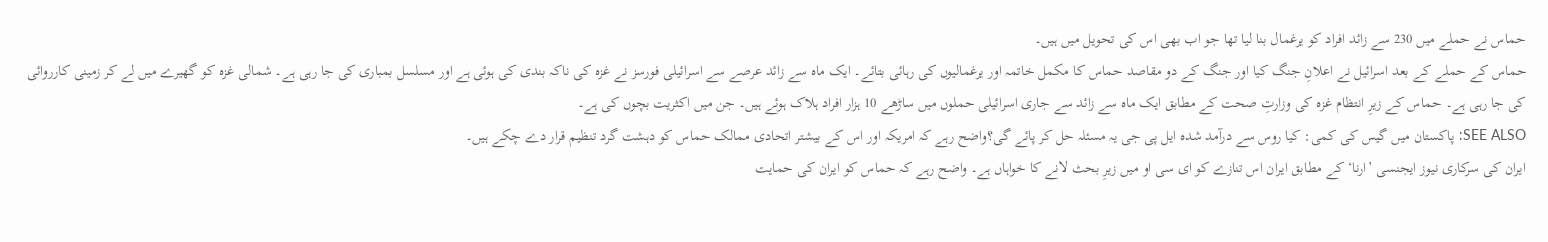حماس نے حملے میں 230 سے زائد افراد کو یرغمال بنا لیا تھا جو اب بھی اس کی تحویل میں ہیں۔
حماس کے حملے کے بعد اسرائیل نے اعلانِ جنگ کیا اور جنگ کے دو مقاصد حماس کا مکمل خاتمہ اور یرغمالیوں کی رہائی بتائے۔ ایک ماہ سے زائد عرصے سے اسرائیلی فورسز نے غزہ کی ناکہ بندی کی ہوئی ہے اور مسلسل بمباری کی جا رہی ہے۔ شمالی غزہ کو گھیرے میں لے کر زمینی کارروائی کی جا رہی ہے۔ حماس کے زیرِ انتظام غزہ کی وزارتِ صحت کے مطابق ایک ماہ سے زائد سے جاری اسرائیلی حملوں میں ساڑھے 10 ہزار افراد ہلاک ہوئے ہیں۔ جن میں اکثریت بچوں کی ہے۔
SEE ALSO: پاکستان میں گیس کی کمی: کیا روس سے درآمد شدہ ایل پی جی یہ مسئلہ حل کر پائے گی؟واضح رہے کہ امریکہ اور اس کے بیشتر اتحادی ممالک حماس کو دہشت گرد تنظیم قرار دے چکے ہیں۔
ایران کی سرکاری نیوز ایجنسی ’ارنا‘ کے مطابق ایران اس تنازے کو ای سی او میں زیرِ بحث لانے کا خواہاں ہے۔ واضح رہے کہ حماس کو ایران کی حمایت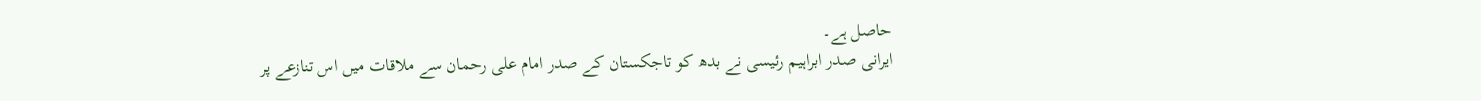حاصل ہے۔
ایرانی صدر ابراہیم رئیسی نے بدھ کو تاجکستان کے صدر امام علی رحمان سے ملاقات میں اس تنازعے پر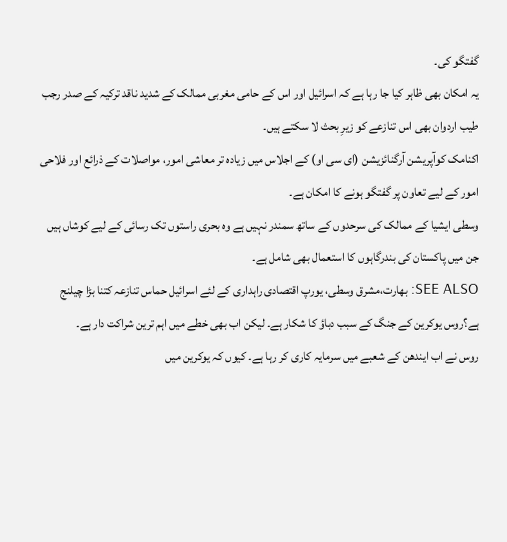گفتگو کی۔
یہ امکان بھی ظاہر کیا جا رہا ہے کہ اسرائیل اور اس کے حامی مغربی ممالک کے شدید ناقد ترکیہ کے صدر رجب طیب اردوان بھی اس تنازعے کو زیرِ بحث لا سکتے ہیں۔
اکنامک کوآپریشن آرگنائزیشن (ای سی او) کے اجلاس میں زیادہ تر معاشی امور، مواصلات کے ذرائع اور فلاحی امور کے لیے تعاون پر گفتگو ہونے کا امکان ہے۔
وسطی ایشیا کے ممالک کی سرحدوں کے ساتھ سمندر نہیں ہے وہ بحری راستوں تک رسائی کے لیے کوشاں ہیں جن میں پاکستان کی بندرگاہوں کا استعمال بھی شامل ہے۔
SEE ALSO: بھارت،مشرق وسطی، یورپ اقتصادی راہداری کے لئے اسرائیل حماس تنازعہ کتنا بڑا چیلنج ہے؟روس یوکرین کے جنگ کے سبب دباؤ کا شکار ہے۔ لیکن اب بھی خطے میں اہم ترین شراکت دار ہے۔
روس نے اب ایندھن کے شعبے میں سرمایہ کاری کر رہا ہے۔ کیوں کہ یوکرین میں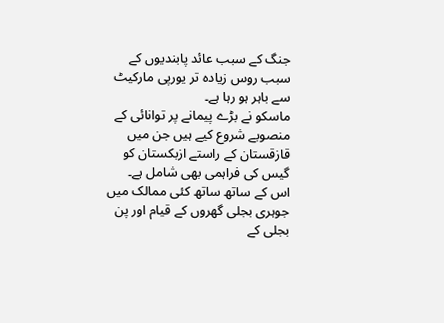جنگ کے سبب عائد پابندیوں کے سبب روس زیادہ تر یورپی مارکیٹ سے باہر ہو رہا ہے۔
ماسکو نے بڑے پیمانے پر توانائی کے منصوبے شروع کیے ہیں جن میں قازقستان کے راستے ازبکستان کو گیس کی فراہمی بھی شامل ہے۔
اس کے ساتھ ساتھ کئی ممالک میں جوہری بجلی گھروں کے قیام اور پن بجلی کے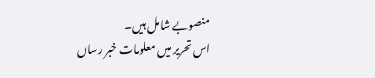منصوبے شامل ہیں۔
اس تحریر میں معلومات خبر رساں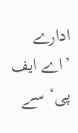ادارے ’اے ایف پی‘ سے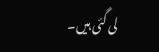لی گئی ہیں۔